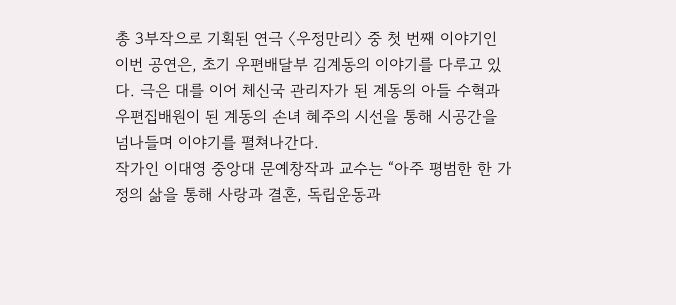총 3부작으로 기획된 연극 〈우정만리〉 중 첫 번째 이야기인 이번 공연은, 초기 우편배달부 김계동의 이야기를 다루고 있다. 극은 대를 이어 체신국 관리자가 된 계동의 아들 수혁과 우편집배원이 된 계동의 손녀 혜주의 시선을 통해 시공간을 넘나들며 이야기를 펼쳐나간다.
작가인 이대영 중앙대 문예창작과 교수는 “아주 평범한 한 가정의 삶을 통해 사랑과 결혼, 독립운동과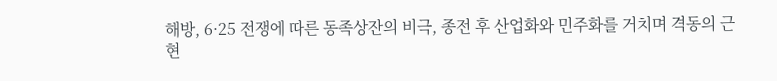해방, 6·25 전쟁에 따른 동족상잔의 비극, 종전 후 산업화와 민주화를 거치며 격동의 근현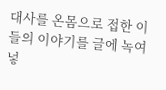대사를 온몸으로 접한 이들의 이야기를 글에 녹여 넣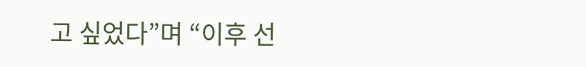고 싶었다”며 “이후 선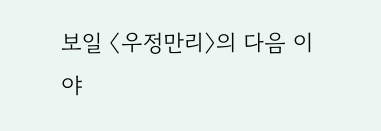보일 〈우정만리〉의 다음 이야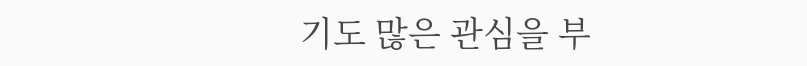기도 많은 관심을 부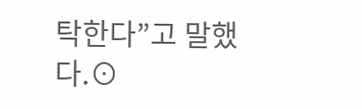탁한다”고 말했다.⊙